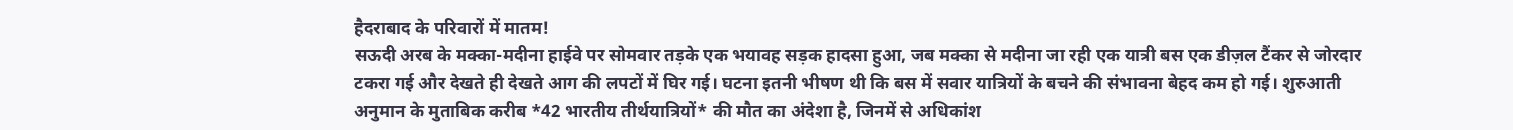हैदराबाद के परिवारों में मातम!
सऊदी अरब के मक्का-मदीना हाईवे पर सोमवार तड़के एक भयावह सड़क हादसा हुआ, जब मक्का से मदीना जा रही एक यात्री बस एक डीज़ल टैंकर से जोरदार टकरा गई और देखते ही देखते आग की लपटों में घिर गई। घटना इतनी भीषण थी कि बस में सवार यात्रियों के बचने की संभावना बेहद कम हो गई। शुरुआती अनुमान के मुताबिक करीब *42 भारतीय तीर्थयात्रियों* की मौत का अंदेशा है, जिनमें से अधिकांश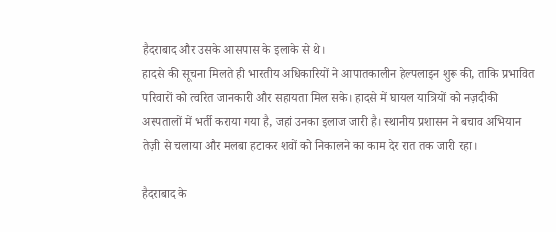हैदराबाद और उसके आसपास के इलाके से थे।
हादसे की सूचना मिलते ही भारतीय अधिकारियों ने आपातकालीन हेल्पलाइन शुरू की, ताकि प्रभावित परिवारों को त्वरित जानकारी और सहायता मिल सके। हादसे में घायल यात्रियों को नज़दीकी अस्पतालों में भर्ती कराया गया है, जहां उनका इलाज जारी है। स्थानीय प्रशासन ने बचाव अभियान तेज़ी से चलाया और मलबा हटाकर शवों को निकालने का काम देर रात तक जारी रहा।

हैदराबाद के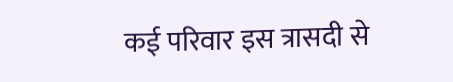कई परिवार इस त्रासदी से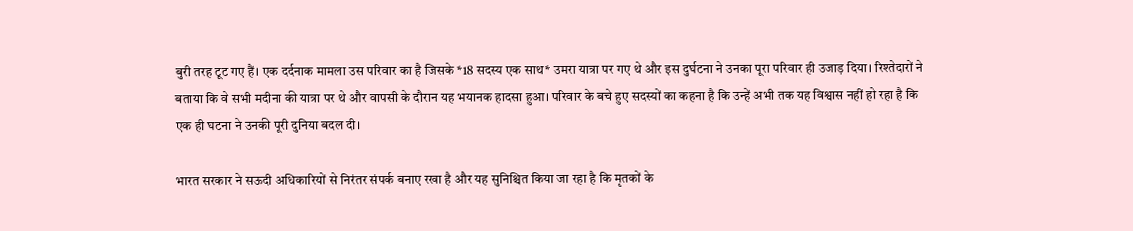बुरी तरह टूट गए हैं। एक दर्दनाक मामला उस परिवार का है जिसके *18 सदस्य एक साथ* उमरा यात्रा पर गए थे और इस दुर्घटना ने उनका पूरा परिवार ही उजाड़ दिया। रिश्तेदारों ने बताया कि वे सभी मदीना की यात्रा पर थे और वापसी के दौरान यह भयानक हादसा हुआ। परिवार के बचे हुए सदस्यों का कहना है कि उन्हें अभी तक यह विश्वास नहीं हो रहा है कि एक ही घटना ने उनकी पूरी दुनिया बदल दी।

भारत सरकार ने सऊदी अधिकारियों से निरंतर संपर्क बनाए रखा है और यह सुनिश्चित किया जा रहा है कि मृतकों के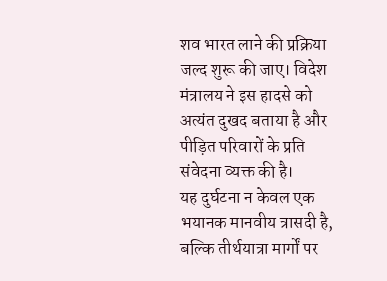शव भारत लाने की प्रक्रिया जल्द शुरू की जाए। विदेश मंत्रालय ने इस हादसे को अत्यंत दुखद बताया है और पीड़ित परिवारों के प्रति संवेदना व्यक्त की है।
यह दुर्घटना न केवल एक भयानक मानवीय त्रासदी है, बल्कि तीर्थयात्रा मार्गों पर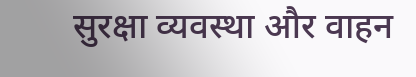सुरक्षा व्यवस्था और वाहन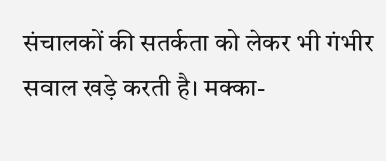संचालकों की सतर्कता को लेकर भी गंभीर सवाल खड़े करती है। मक्का-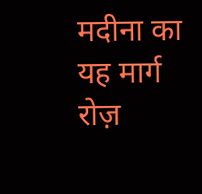मदीना का यह मार्ग रोज़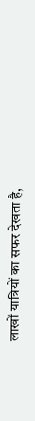लाखों यात्रियों का सफर देखता है,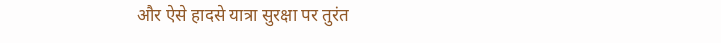और ऐसे हादसे यात्रा सुरक्षा पर तुरंत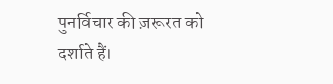पुनर्विचार की ज़रूरत को दर्शाते हैं।